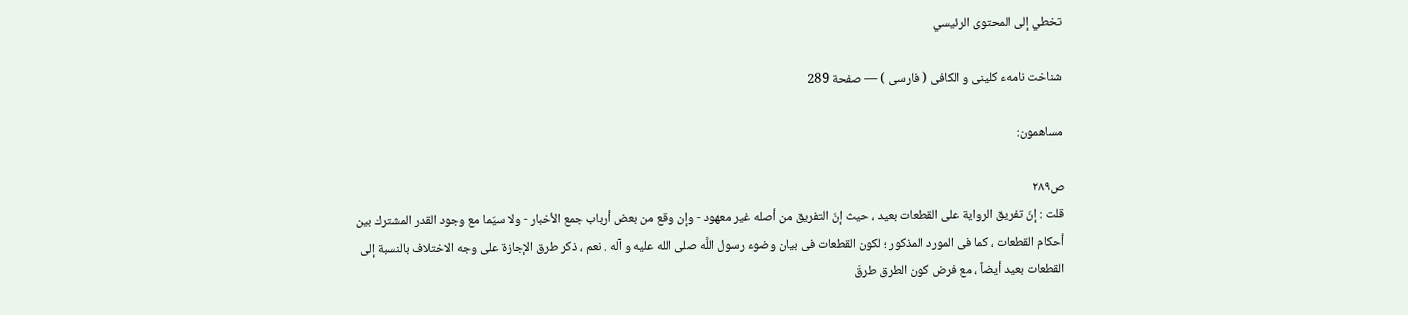تخطي إلى المحتوى الرئيسي

شناخت نامهء كلينى و الكافى ( فارسى ) — صفحة 289

مساهمون:

ص٢٨٩
قلت : إنّ تفريق الرواية على القطعات بعيد ، حيث إنّ التفريق من أصله غير معهود - وإن وقع من بعض أرباب جمع الأخبار - ولا سيّما مع وجود القدر المشترك بين أحكام القطعات ، كما فى المورد المذكور ؛ لكون القطعات فى بيان وضوء رسول اللَّه صلى الله عليه و آله . نعم ، ذكر طرق الإجازة على وجه الاختلاف بالنسبة إلى القطعات بعيد أيضاً ، مع فرض كون الطرق طرقَ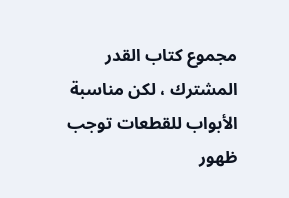مجموع كتاب القدر المشترك ، لكن مناسبة الأبواب للقطعات توجب ظهور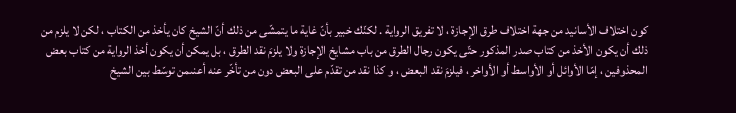كون اختلاف الأسانيد من جهة اختلاف طرق الإجازة ، لا تفريق الرواية . لكنّك خبير بأنّ غاية ما يتمشّى من ذلك أنّ الشيخ كان يأخذ من الكتاب ، لكن لا يلزم من ذلك أن يكون الأخذ من كتاب صدر المذكور حتّى يكون رجال الطرق من باب مشايخ الإجازة ولا يلزمَ نقد الطرق ، بل يمكن أن يكون أخذ الرواية من كتاب بعض المحذوفين ، إمّا الأوائل أو الأواسط أو الأواخر ، فيلزمَ نقد البعض ، و كذا نقد من تقدّم على البعض دون من تأخّر عنه أعنىمن توسّط بين الشيخ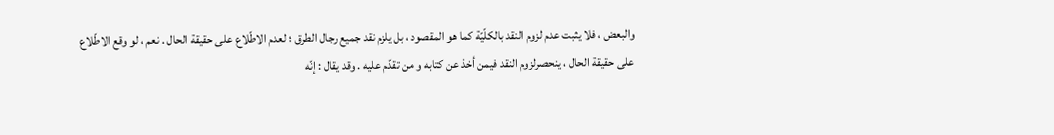والبعض ، فلا يثبت عدم لزوم النقد بالكلّيّة كما هو المقصود ، بل يلزم نقد جميع رجال الطرق ؛ لعدم الاطّلاع على حقيقة الحال . نعم ، لو وقع الاطّلاع على حقيقة الحال ، ينحصرلزوم النقد فيمن أخذ عن كتابه و من تقدّم عليه . وقد يقال : إنّه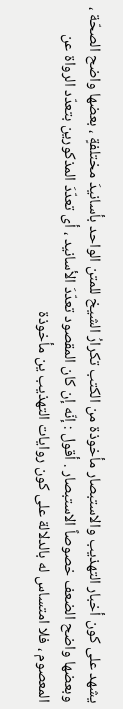يشهد على كون أخبار التهذيب والاستبصار مأخوذة من الكتب تكرارُ الشيخ للمتن الواحد بأسانيدَ مختلفةٍ ، بعضها واضح الصحّة ، وبعضها واضح الضعف خصوصاً الاستبصار . أقول : إنّه إن كان المقصود تعدّدَ الأسانيد ، أى تعدّدَ المذكورين بتعدّد الرواة عن المعصوم ، فلا امتساس له بالدلالة على كون روايات التهذيب ين مأخوذة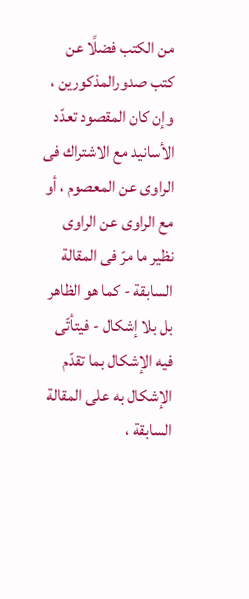من الكتب فضلًا عن كتب صدورالمذكورين ، وإن كان المقصود تعدّد الأسانيد مع الاشتراك فى الراوى عن المعصوم ، أو مع الراوى عن الراوى نظير ما مرّ فى المقالة السابقة - كما هو الظاهر بل بلا إشكال - فيتأتّى فيه الإشكال بما تقدّم الإشكال به على المقالة السابقة ،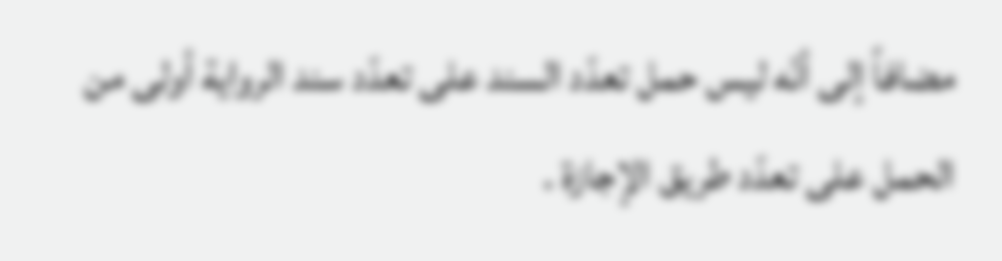مضافاً إلى أنّه ليس حمل تعدّد السند على تعدّد سند الرواية أولى من الحمل على تعدّد طريق الإجازة .